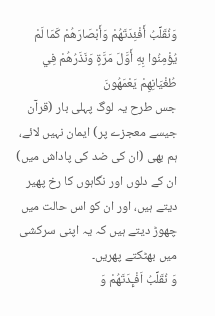وَنُقَلِّبُ أَفْئِدَتَهُمْ وَأَبْصَارَهُمْ كَمَا لَمْ يُؤْمِنُوا بِهِ أَوَّلَ مَرَّةٍ وَنَذَرُهُمْ فِي طُغْيَانِهِمْ يَعْمَهُونَ
جس طرح یہ لوگ پہلی بار (قرآن جیسے معجزے پر) ایمان نہیں لائے، ہم بھی (ان کی ضد کی پاداش میں) ان کے دلوں اور نگاہوں کا رخ پھیر دیتے ہیں، اور ان کو اس حالت میں چھوڑ دیتے ہیں کہ یہ اپنی سرکشی میں بھٹکتے پھریں۔
وَ نُقَلِّبُ اَفْـِٕدَتَهُمْ وَ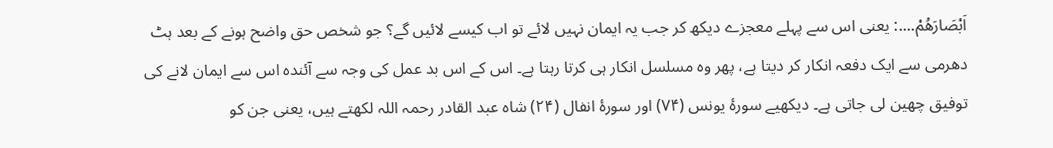اَبْصَارَهُمْ....: یعنی اس سے پہلے معجزے دیکھ کر جب یہ ایمان نہیں لائے تو اب کیسے لائیں گے؟ جو شخص حق واضح ہونے کے بعد ہٹ دھرمی سے ایک دفعہ انکار کر دیتا ہے، پھر وہ مسلسل انکار ہی کرتا رہتا ہے۔ اس کے اس بد عمل کی وجہ سے آئندہ اس سے ایمان لانے کی توفیق چھین لی جاتی ہے۔ دیکھیے سورۂ یونس (۷۴) اور سورۂ انفال (۲۴) شاہ عبد القادر رحمہ اللہ لکھتے ہیں، یعنی جن کو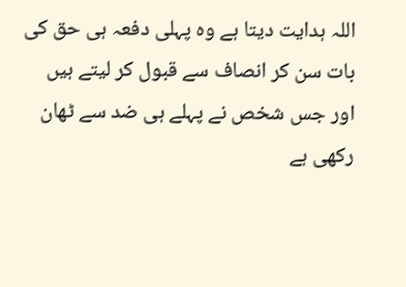اللہ ہدایت دیتا ہے وہ پہلی دفعہ ہی حق کی بات سن کر انصاف سے قبول کر لیتے ہیں اور جس شخص نے پہلے ہی ضد سے ٹھان رکھی ہے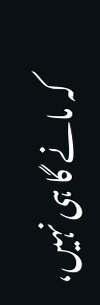کہ مانے گا ہی نہیں،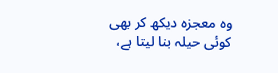وہ معجزہ دیکھ کر بھی کوئی حیلہ بنا لیتا ہے،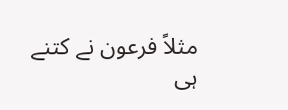مثلاً فرعون نے کتنے ہی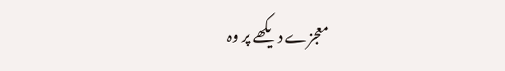معجزے دیکھے پر وہ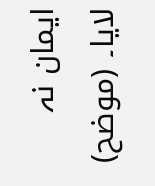ایمان نہ لایا۔ (موضح)